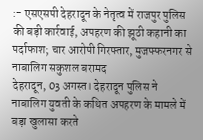:- एसएसपी देहरादून के नेतृत्व में राजपुर पुलिस की बड़ी कार्रवाई, अपहरण की झूठी कहानी का पर्दाफाश; चार आरोपी गिरफ्तार, मुजफ्फरनगर से नाबालिग सकुशल बरामद
देहरादून, 03 अगस्त। देहरादून पुलिस ने नाबालिग युवती के कथित अपहरण के मामले में बड़ा खुलासा करते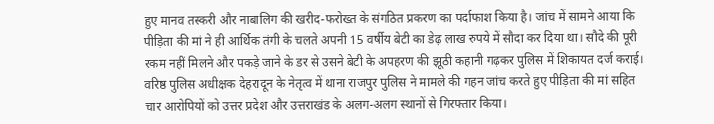हुए मानव तस्करी और नाबालिग की खरीद-फरोख्त के संगठित प्रकरण का पर्दाफाश किया है। जांच में सामने आया कि पीड़िता की मां ने ही आर्थिक तंगी के चलते अपनी 15 वर्षीय बेटी का डेढ़ लाख रुपये में सौदा कर दिया था। सौदे की पूरी रकम नहीं मिलने और पकड़े जाने के डर से उसने बेटी के अपहरण की झूठी कहानी गढ़कर पुलिस में शिकायत दर्ज कराई।
वरिष्ठ पुलिस अधीक्षक देहरादून के नेतृत्व में थाना राजपुर पुलिस ने मामले की गहन जांच करते हुए पीड़िता की मां सहित चार आरोपियों को उत्तर प्रदेश और उत्तराखंड के अलग-अलग स्थानों से गिरफ्तार किया।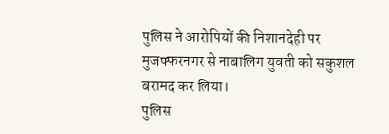पुलिस ने आरोपियों की निशानदेही पर मुजफ्फरनगर से नाबालिग युवती को सकुशल बरामद कर लिया।
पुलिस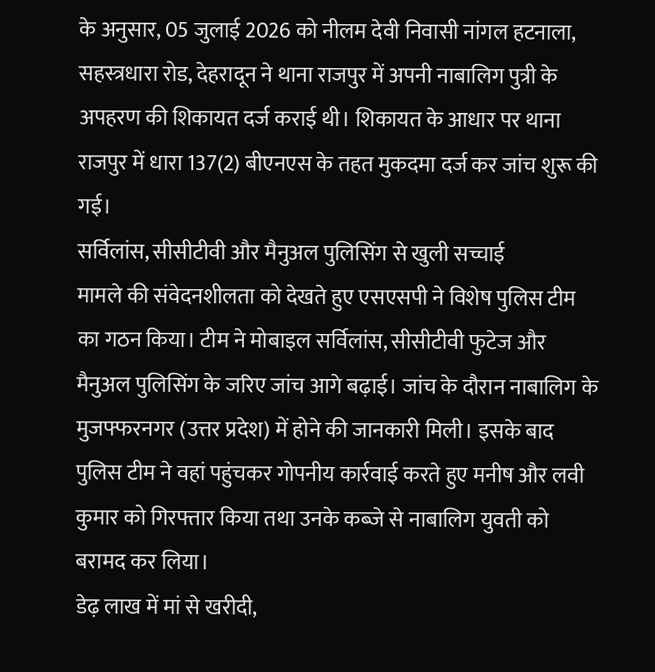के अनुसार, 05 जुलाई 2026 को नीलम देवी निवासी नांगल हटनाला, सहस्त्रधारा रोड, देहरादून ने थाना राजपुर में अपनी नाबालिग पुत्री के अपहरण की शिकायत दर्ज कराई थी। शिकायत के आधार पर थाना राजपुर में धारा 137(2) बीएनएस के तहत मुकदमा दर्ज कर जांच शुरू की गई।
सर्विलांस, सीसीटीवी और मैनुअल पुलिसिंग से खुली सच्चाई
मामले की संवेदनशीलता को देखते हुए एसएसपी ने विशेष पुलिस टीम का गठन किया। टीम ने मोबाइल सर्विलांस, सीसीटीवी फुटेज और मैनुअल पुलिसिंग के जरिए जांच आगे बढ़ाई। जांच के दौरान नाबालिग के मुजफ्फरनगर (उत्तर प्रदेश) में होने की जानकारी मिली। इसके बाद पुलिस टीम ने वहां पहुंचकर गोपनीय कार्रवाई करते हुए मनीष और लवी कुमार को गिरफ्तार किया तथा उनके कब्जे से नाबालिग युवती को बरामद कर लिया।
डेढ़ लाख में मां से खरीदी,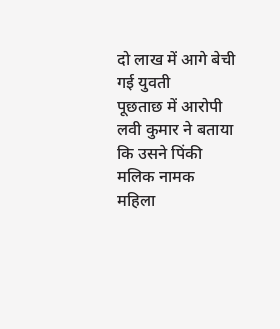दो लाख में आगे बेची गई युवती
पूछताछ में आरोपी लवी कुमार ने बताया कि उसने पिंकी मलिक नामक महिला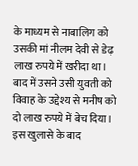के माध्यम से नाबालिग को उसकी मां नीलम देवी से डेढ़ लाख रुपये में खरीदा था। बाद में उसने उसी युवती को विवाह के उद्देश्य से मनीष को दो लाख रुपये में बेच दिया।
इस खुलासे के बाद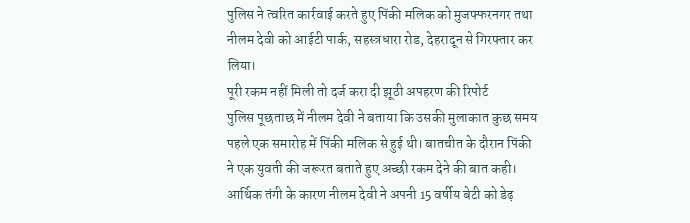पुलिस ने त्वरित कार्रवाई करते हुए पिंकी मलिक को मुजफ्फरनगर तथा नीलम देवी को आईटी पार्क, सहस्त्रधारा रोड, देहरादून से गिरफ्तार कर लिया।
पूरी रकम नहीं मिली तो दर्ज करा दी झूठी अपहरण की रिपोर्ट
पुलिस पूछताछ में नीलम देवी ने बताया कि उसकी मुलाकात कुछ समय पहले एक समारोह में पिंकी मलिक से हुई थी। बातचीत के दौरान पिंकी ने एक युवती की जरूरत बताते हुए अच्छी रकम देने की बात कही। आर्थिक तंगी के कारण नीलम देवी ने अपनी 15 वर्षीय बेटी को डेढ़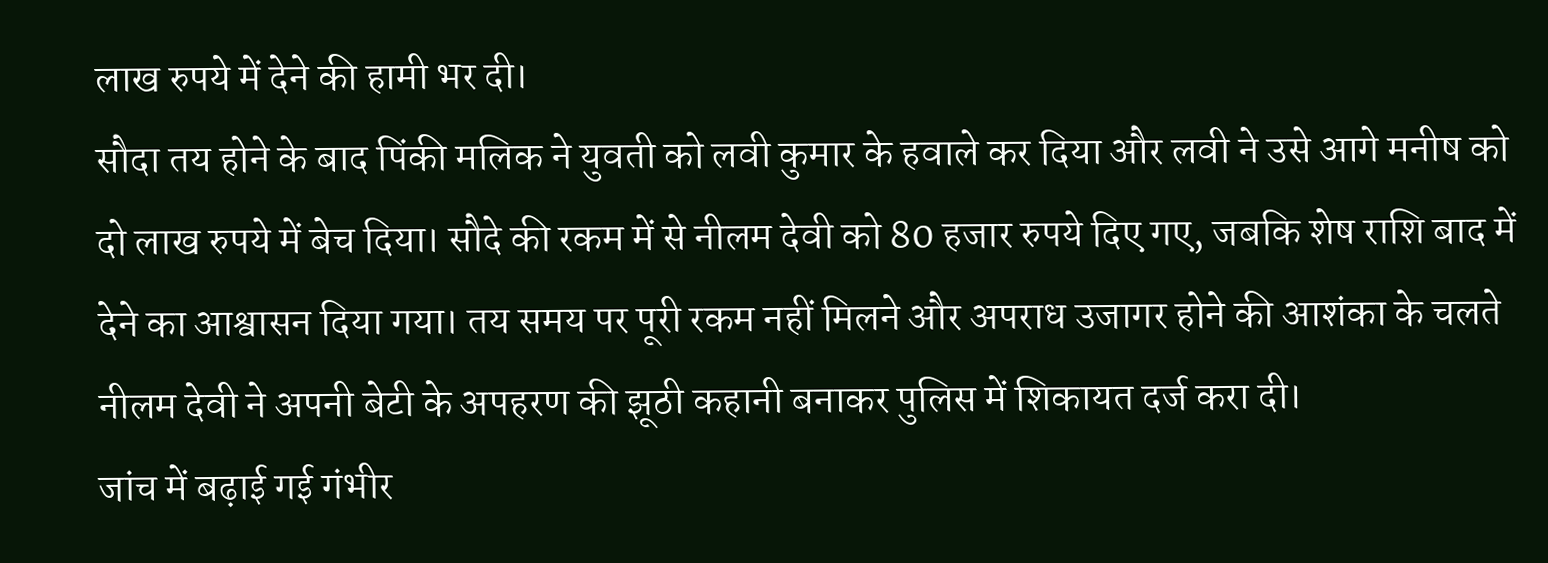लाख रुपये में देने की हामी भर दी।
सौदा तय होने के बाद पिंकी मलिक ने युवती को लवी कुमार के हवाले कर दिया और लवी ने उसे आगे मनीष को दो लाख रुपये में बेच दिया। सौदे की रकम में से नीलम देवी को 80 हजार रुपये दिए गए, जबकि शेष राशि बाद में देने का आश्वासन दिया गया। तय समय पर पूरी रकम नहीं मिलने और अपराध उजागर होने की आशंका के चलते नीलम देवी ने अपनी बेटी के अपहरण की झूठी कहानी बनाकर पुलिस में शिकायत दर्ज करा दी।
जांच में बढ़ाई गई गंभीर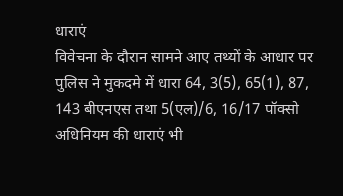धाराएं
विवेचना के दौरान सामने आए तथ्यों के आधार पर पुलिस ने मुकदमे में धारा 64, 3(5), 65(1), 87, 143 बीएनएस तथा 5(एल)/6, 16/17 पॉक्सो अधिनियम की धाराएं भी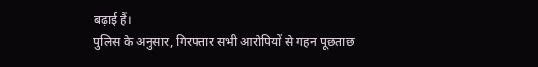बढ़ाई हैं।
पुलिस के अनुसार, गिरफ्तार सभी आरोपियों से गहन पूछताछ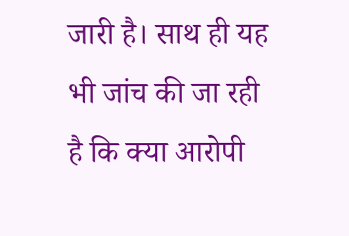जारी है। साथ ही यह भी जांच की जा रही है कि क्या आरोपी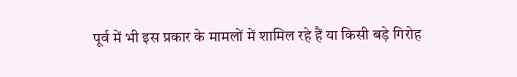पूर्व में भी इस प्रकार के मामलों में शामिल रहे हैं या किसी बड़े गिरोह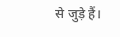से जुड़े हैं।